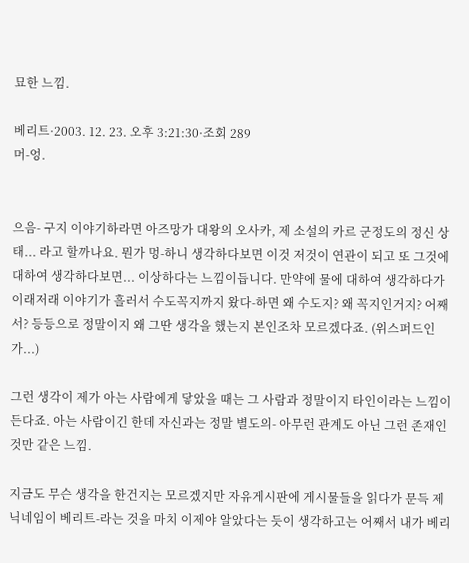묘한 느낌.

베리트·2003. 12. 23. 오후 3:21:30·조회 289
머-엉.


으음- 구지 이야기하라면 아즈망가 대왕의 오사카, 제 소설의 카르 군정도의 정신 상태... 라고 할까나요. 뭔가 멍-하니 생각하다보면 이것 저것이 연관이 되고 또 그것에 대하여 생각하다보면... 이상하다는 느낌이듭니다. 만약에 물에 대하여 생각하다가 이래저래 이야기가 흘러서 수도꼭지까지 왔다-하면 왜 수도지? 왜 꼭지인거지? 어째서? 등등으로 정말이지 왜 그딴 생각을 했는지 본인조차 모르겠다죠. (위스퍼드인가...)

그런 생각이 제가 아는 사람에게 닿았을 때는 그 사람과 정말이지 타인이라는 느낌이 든다죠. 아는 사람이긴 한데 자신과는 정말 별도의- 아무런 관계도 아닌 그런 존재인 것만 같은 느낌.

지금도 무슨 생각을 한건지는 모르겠지만 자유게시판에 게시물들을 읽다가 문득 제 닉네임이 베리트-라는 것을 마치 이제야 알았다는 듯이 생각하고는 어째서 내가 베리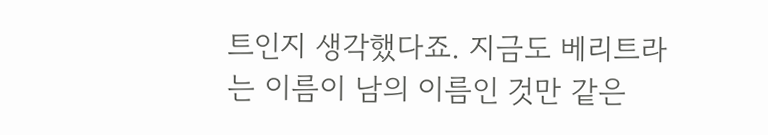트인지 생각했다죠. 지금도 베리트라는 이름이 남의 이름인 것만 같은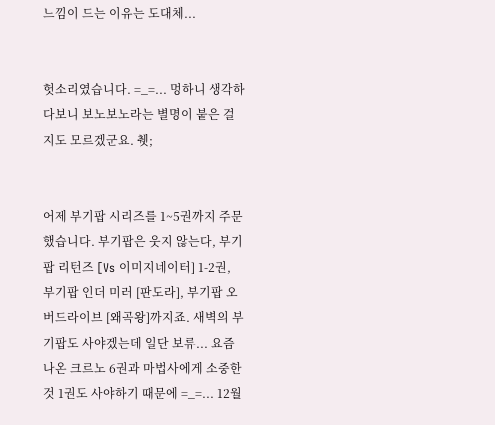느낌이 드는 이유는 도대체...


헛소리였습니다. =_=... 멍하니 생각하다보니 보노보노라는 별명이 붙은 걸지도 모르겠군요. 췟;


어제 부기팝 시리즈를 1~5권까지 주문했습니다. 부기팝은 웃지 않는다, 부기팝 리턴즈 [Vs 이미지네이터] 1-2권, 부기팝 인더 미러 [판도라], 부기팝 오버드라이브 [왜곡왕]까지죠. 새벽의 부기팝도 사야겠는데 일단 보류... 요즘 나온 크르노 6권과 마법사에게 소중한 것 1권도 사야하기 때문에 =_=... 12월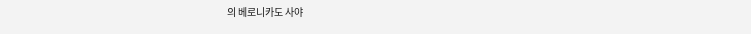의 베로니카도 사야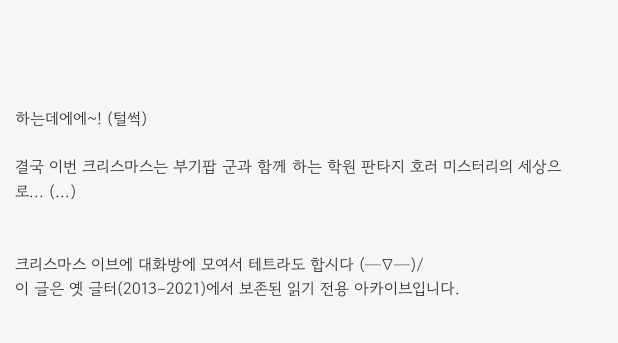하는데에에~! (털썩)

결국 이번 크리스마스는 부기팝 군과 함께 하는 학원 판타지 호러 미스터리의 세상으로... (...)


크리스마스 이브에 대화방에 모여서 테트라도 합시다 (─∇─)/
이 글은 옛 글터(2013–2021)에서 보존된 읽기 전용 아카이브입니다.